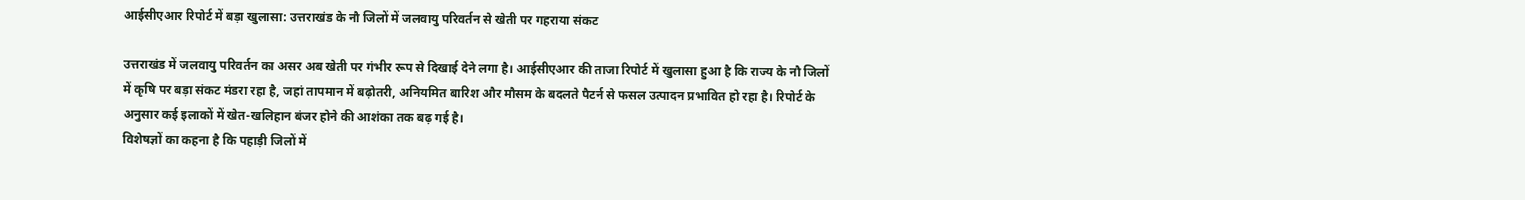आईसीएआर रिपोर्ट में बड़ा खुलासा: उत्तराखंड के नौ जिलों में जलवायु परिवर्तन से खेती पर गहराया संकट

उत्तराखंड में जलवायु परिवर्तन का असर अब खेती पर गंभीर रूप से दिखाई देने लगा है। आईसीएआर की ताजा रिपोर्ट में खुलासा हुआ है कि राज्य के नौ जिलों में कृषि पर बड़ा संकट मंडरा रहा है, जहां तापमान में बढ़ोतरी, अनियमित बारिश और मौसम के बदलते पैटर्न से फसल उत्पादन प्रभावित हो रहा है। रिपोर्ट के अनुसार कई इलाकों में खेत-खलिहान बंजर होने की आशंका तक बढ़ गई है।
विशेषज्ञों का कहना है कि पहाड़ी जिलों में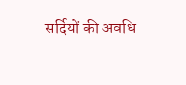सर्दियों की अवधि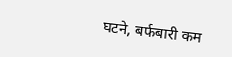घटने, बर्फबारी कम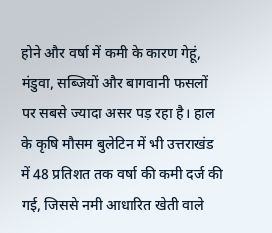होने और वर्षा में कमी के कारण गेहूं, मंडुवा, सब्जियों और बागवानी फसलों पर सबसे ज्यादा असर पड़ रहा है। हाल के कृषि मौसम बुलेटिन में भी उत्तराखंड में 48 प्रतिशत तक वर्षा की कमी दर्ज की गई, जिससे नमी आधारित खेती वाले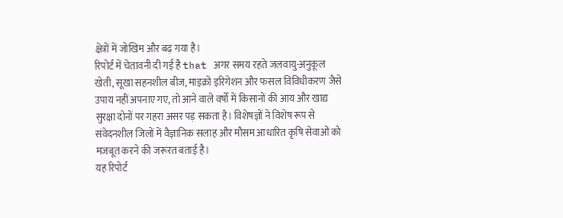क्षेत्रों में जोखिम और बढ़ गया है।
रिपोर्ट में चेतावनी दी गई है that अगर समय रहते जलवायु-अनुकूल खेती, सूखा सहनशील बीज, माइक्रो इरिगेशन और फसल विविधीकरण जैसे उपाय नहीं अपनाए गए, तो आने वाले वर्षों में किसानों की आय और खाद्य सुरक्षा दोनों पर गहरा असर पड़ सकता है। विशेषज्ञों ने विशेष रूप से संवेदनशील जिलों में वैज्ञानिक सलाह और मौसम आधारित कृषि सेवाओं को मजबूत करने की जरूरत बताई है।
यह रिपोर्ट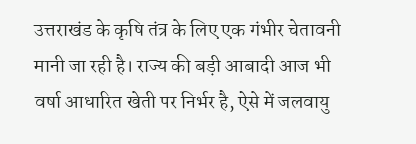उत्तराखंड के कृषि तंत्र के लिए एक गंभीर चेतावनी मानी जा रही है। राज्य की बड़ी आबादी आज भी वर्षा आधारित खेती पर निर्भर है, ऐसे में जलवायु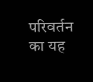परिवर्तन का यह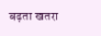बढ़ता खतरा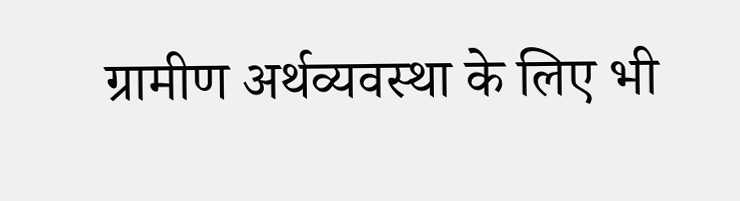ग्रामीण अर्थव्यवस्था के लिए भी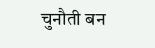चुनौती बन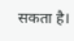सकता है।